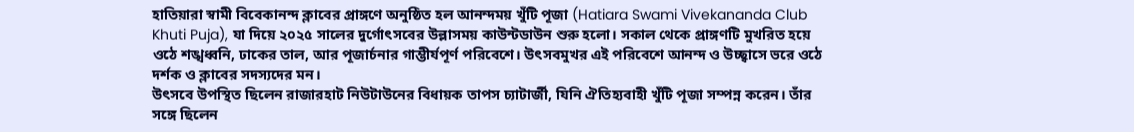হাতিয়ারা স্বামী বিবেকানন্দ ক্লাবের প্রাঙ্গণে অনুষ্ঠিত হল আনন্দময় খুঁটি পূজা (Hatiara Swami Vivekananda Club Khuti Puja), যা দিয়ে ২০২৫ সালের দুর্গোৎসবের উল্লাসময় কাউন্টডাউন শুরু হলো। সকাল থেকে প্রাঙ্গণটি মুখরিত হয়ে ওঠে শঙ্খধ্বনি, ঢাকের তাল, আর পূজার্চনার গাম্ভীর্যপূর্ণ পরিবেশে। উৎসবমুখর এই পরিবেশে আনন্দ ও উচ্ছ্বাসে ভরে ওঠে দর্শক ও ক্লাবের সদস্যদের মন।
উৎসবে উপস্থিত ছিলেন রাজারহাট নিউটাউনের বিধায়ক তাপস চ্যাটার্জী, যিনি ঐতিহ্যবাহী খুঁটি পূজা সম্পন্ন করেন। তাঁর সঙ্গে ছিলেন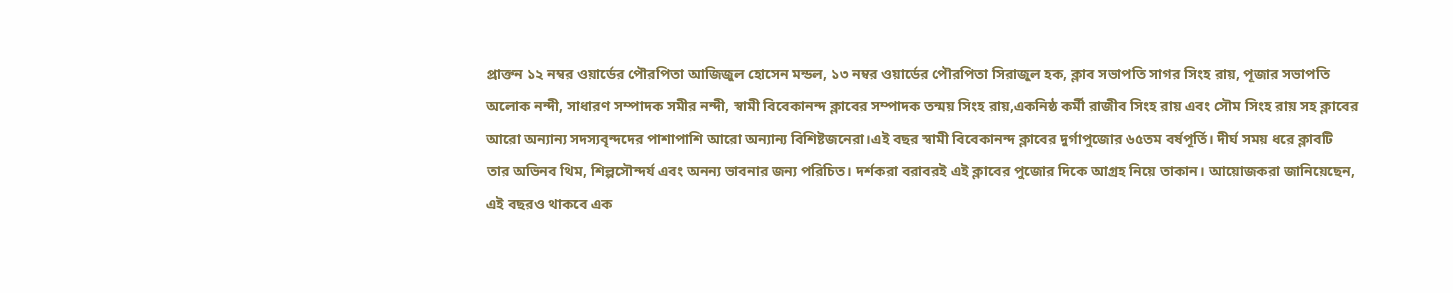প্রাক্তন ১২ নম্বর ওয়ার্ডের পৌরপিতা আজিজুল হোসেন মন্ডল, ১৩ নম্বর ওয়ার্ডের পৌরপিতা সিরাজুল হক, ক্লাব সভাপতি সাগর সিংহ রায়, পূজার সভাপতি অলোক নন্দী, সাধারণ সম্পাদক সমীর নন্দী, স্বামী বিবেকানন্দ ক্লাবের সম্পাদক তন্ময় সিংহ রায়,একনিষ্ঠ কর্মী রাজীব সিংহ রায় এবং সৌম সিংহ রায় সহ ক্লাবের আরো অন্যান্য সদস্যবৃন্দদের পাশাপাশি আরো অন্যান্য বিশিষ্টজনেরা।এই বছর স্বামী বিবেকানন্দ ক্লাবের দুর্গাপুজোর ৬৫তম বর্ষপূর্তি। দীর্ঘ সময় ধরে ক্লাবটি তার অভিনব থিম, শিল্পসৌন্দর্য এবং অনন্য ভাবনার জন্য পরিচিত। দর্শকরা বরাবরই এই ক্লাবের পুজোর দিকে আগ্রহ নিয়ে তাকান। আয়োজকরা জানিয়েছেন, এই বছরও থাকবে এক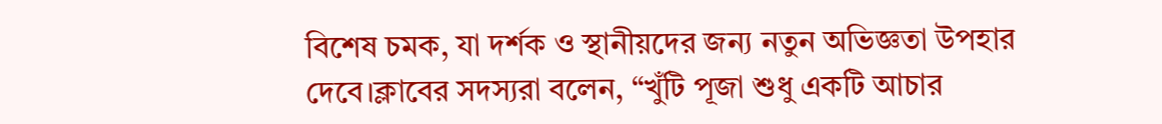বিশেষ চমক, যা দর্শক ও স্থানীয়দের জন্য নতুন অভিজ্ঞতা উপহার দেবে।ক্লাবের সদস্যরা বলেন, “খুঁটি পূজা শুধু একটি আচার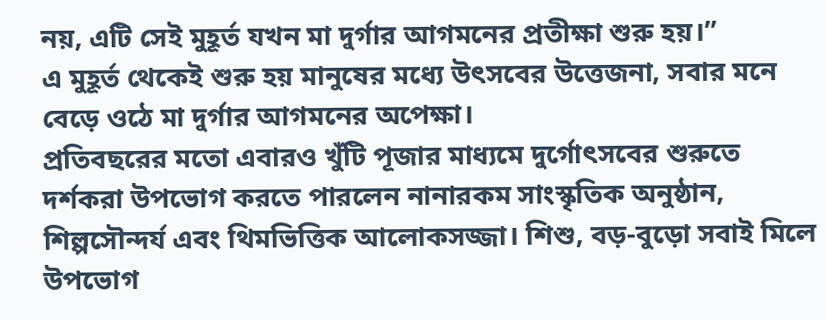নয়, এটি সেই মুহূর্ত যখন মা দুর্গার আগমনের প্রতীক্ষা শুরু হয়।”
এ মুহূর্ত থেকেই শুরু হয় মানুষের মধ্যে উৎসবের উত্তেজনা, সবার মনে বেড়ে ওঠে মা দুর্গার আগমনের অপেক্ষা।
প্রতিবছরের মতো এবারও খুঁটি পূজার মাধ্যমে দুর্গোৎসবের শুরুতে দর্শকরা উপভোগ করতে পারলেন নানারকম সাংস্কৃতিক অনুষ্ঠান, শিল্পসৌন্দর্য এবং থিমভিত্তিক আলোকসজ্জা। শিশু, বড়-বুড়ো সবাই মিলে উপভোগ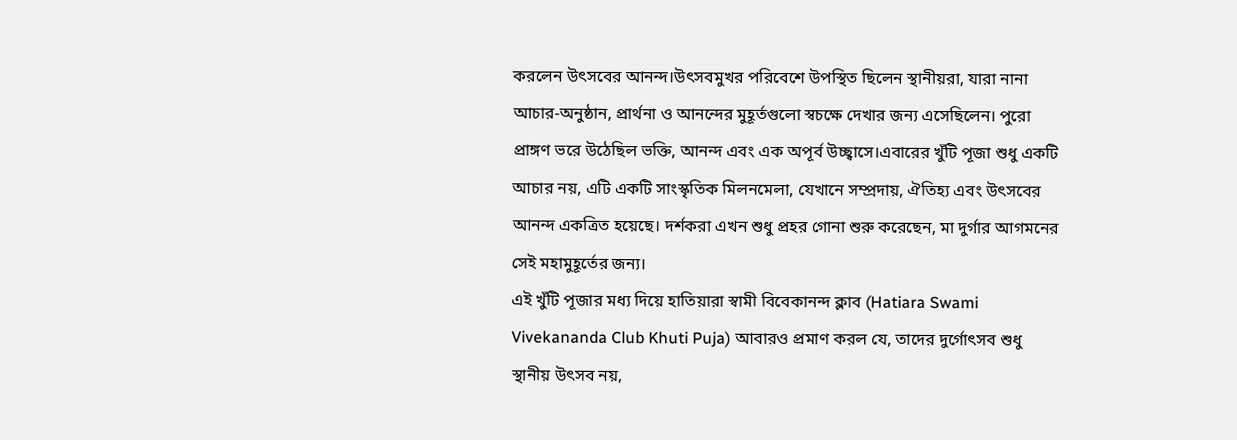করলেন উৎসবের আনন্দ।উৎসবমুখর পরিবেশে উপস্থিত ছিলেন স্থানীয়রা, যারা নানা আচার-অনুষ্ঠান, প্রার্থনা ও আনন্দের মুহূর্তগুলো স্বচক্ষে দেখার জন্য এসেছিলেন। পুরো প্রাঙ্গণ ভরে উঠেছিল ভক্তি, আনন্দ এবং এক অপূর্ব উচ্ছ্বাসে।এবারের খুঁটি পূজা শুধু একটি আচার নয়, এটি একটি সাংস্কৃতিক মিলনমেলা, যেখানে সম্প্রদায়, ঐতিহ্য এবং উৎসবের আনন্দ একত্রিত হয়েছে। দর্শকরা এখন শুধু প্রহর গোনা শুরু করেছেন, মা দুর্গার আগমনের সেই মহামুহূর্তের জন্য।
এই খুঁটি পূজার মধ্য দিয়ে হাতিয়ারা স্বামী বিবেকানন্দ ক্লাব (Hatiara Swami Vivekananda Club Khuti Puja) আবারও প্রমাণ করল যে, তাদের দুর্গোৎসব শুধু স্থানীয় উৎসব নয়,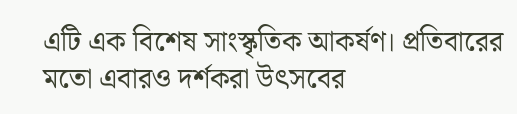এটি এক বিশেষ সাংস্কৃতিক আকর্ষণ। প্রতিবারের মতো এবারও দর্শকরা উৎসবের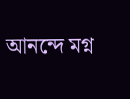আনন্দে মগ্ন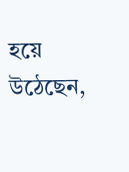হয়ে উঠেছেন,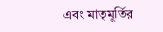এবং মাতৃমূর্তির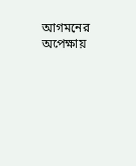আগমনের অপেক্ষায়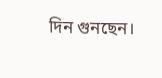দিন গুনছেন।